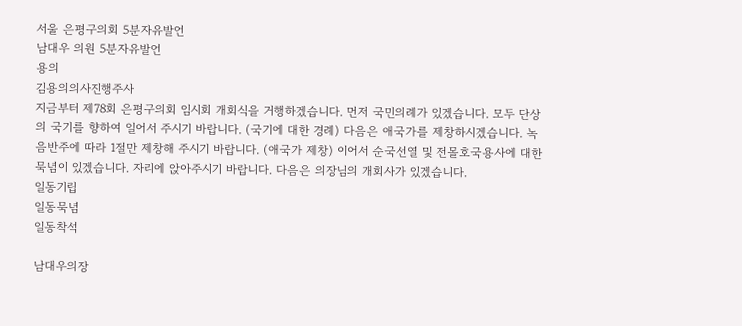서울 은평구의회 5분자유발언
남대우 의원 5분자유발언
용의
김용의의사진행주사
지금부터 제78회 은평구의회 임시회 개회식을 거행하겠습니다. 먼저 국민의례가 있겠습니다. 모두 단상의 국기를 향하여 일어서 주시기 바랍니다. (국기에 대한 경례) 다음은 애국가를 제창하시겠습니다. 녹음반주에 따라 1절만 제창해 주시기 바랍니다. (애국가 제창) 이어서 순국선열 및 전몰호국용사에 대한 묵념이 있겠습니다. 자리에 앉아주시기 바랍니다. 다음은 의장님의 개회사가 있겠습니다.
일동기립
일동묵념
일동착석

남대우의장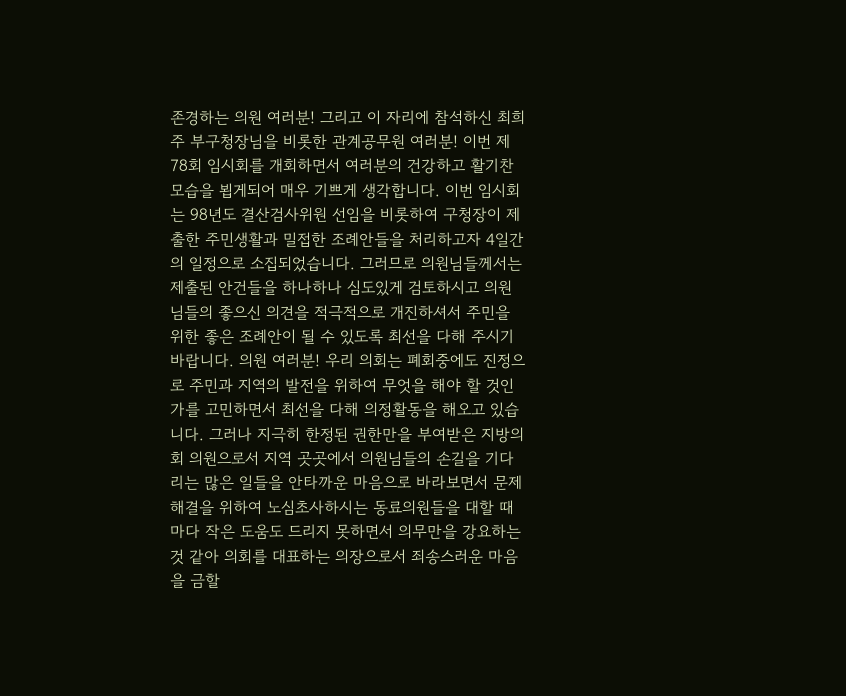존경하는 의원 여러분! 그리고 이 자리에 참석하신 최희주 부구청장님을 비롯한 관계공무원 여러분! 이번 제78회 임시회를 개회하면서 여러분의 건강하고 활기찬 모습을 뵙게되어 매우 기쁘게 생각합니다. 이번 임시회는 98년도 결산검사위원 선임을 비롯하여 구청장이 제출한 주민생활과 밀접한 조례안들을 처리하고자 4일간의 일정으로 소집되었습니다. 그러므로 의원님들께서는 제출된 안건들을 하나하나 심도있게 검토하시고 의원님들의 좋으신 의견을 적극적으로 개진하셔서 주민을 위한 좋은 조례안이 될 수 있도록 최선을 다해 주시기 바랍니다. 의원 여러분! 우리 의회는 폐회중에도 진정으로 주민과 지역의 발전을 위하여 무엇을 해야 할 것인가를 고민하면서 최선을 다해 의정활동을 해오고 있습니다. 그러나 지극히 한정된 권한만을 부여받은 지방의회 의원으로서 지역 곳곳에서 의원님들의 손길을 기다리는 많은 일들을 안타까운 마음으로 바라보면서 문제해결을 위하여 노심초사하시는 동료의원들을 대할 때마다 작은 도움도 드리지 못하면서 의무만을 강요하는 것 같아 의회를 대표하는 의장으로서 죄송스러운 마음을 금할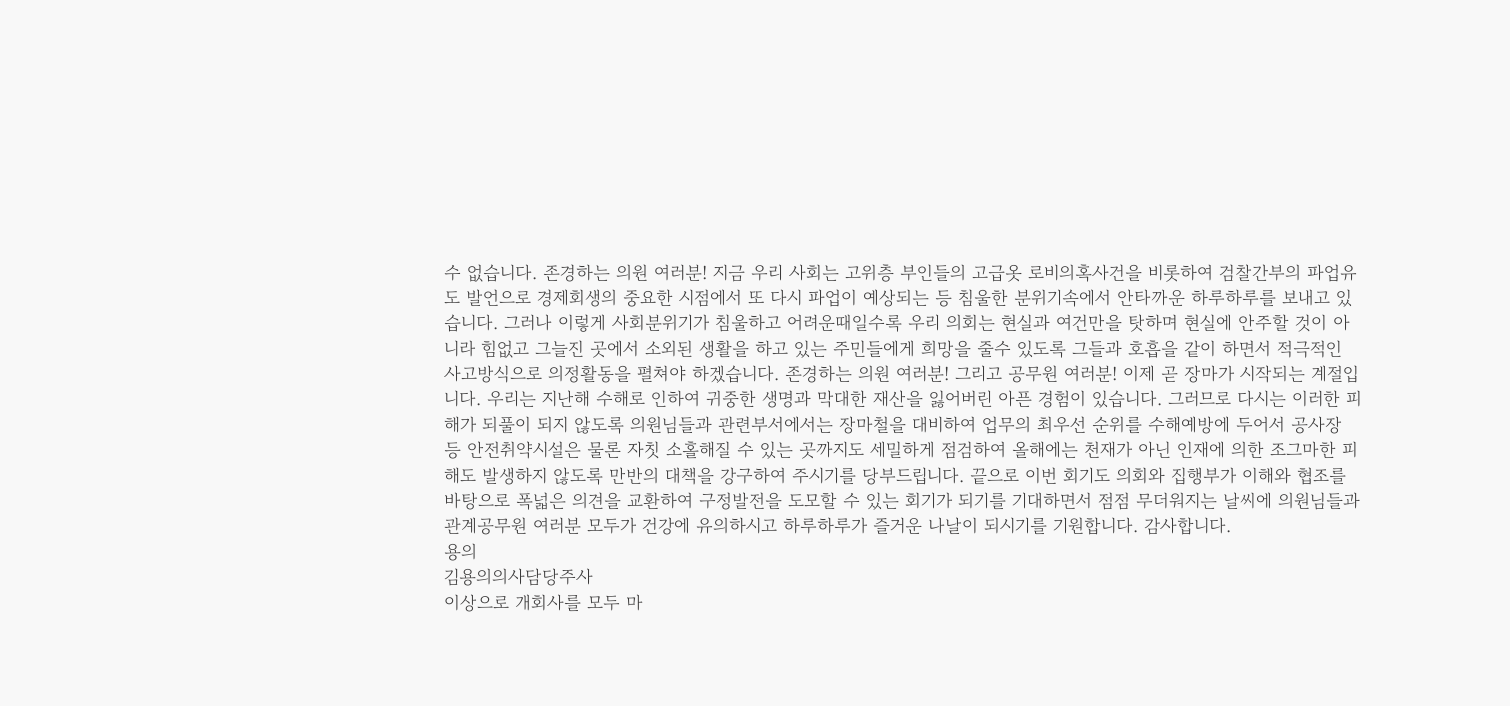수 없습니다. 존경하는 의원 여러분! 지금 우리 사회는 고위층 부인들의 고급옷 로비의혹사건을 비롯하여 검찰간부의 파업유도 발언으로 경제회생의 중요한 시점에서 또 다시 파업이 예상되는 등 침울한 분위기속에서 안타까운 하루하루를 보내고 있습니다. 그러나 이렇게 사회분위기가 침울하고 어려운때일수록 우리 의회는 현실과 여건만을 탓하며 현실에 안주할 것이 아니라 힘없고 그늘진 곳에서 소외된 생활을 하고 있는 주민들에게 희망을 줄수 있도록 그들과 호흡을 같이 하면서 적극적인 사고방식으로 의정활동을 펼쳐야 하겠습니다. 존경하는 의원 여러분! 그리고 공무원 여러분! 이제 곧 장마가 시작되는 계절입니다. 우리는 지난해 수해로 인하여 귀중한 생명과 막대한 재산을 잃어버린 아픈 경험이 있습니다. 그러므로 다시는 이러한 피해가 되풀이 되지 않도록 의원님들과 관련부서에서는 장마철을 대비하여 업무의 최우선 순위를 수해예방에 두어서 공사장 등 안전취약시설은 물론 자칫 소홀해질 수 있는 곳까지도 세밀하게 점검하여 올해에는 천재가 아닌 인재에 의한 조그마한 피해도 발생하지 않도록 만반의 대책을 강구하여 주시기를 당부드립니다. 끝으로 이번 회기도 의회와 집행부가 이해와 협조를 바탕으로 폭넓은 의견을 교환하여 구정발전을 도모할 수 있는 회기가 되기를 기대하면서 점점 무더워지는 날씨에 의원님들과 관계공무원 여러분 모두가 건강에 유의하시고 하루하루가 즐거운 나날이 되시기를 기원합니다. 감사합니다.
용의
김용의의사담당주사
이상으로 개회사를 모두 마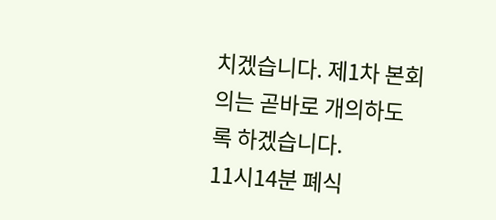치겠습니다. 제1차 본회의는 곧바로 개의하도록 하겠습니다.
11시14분 폐식